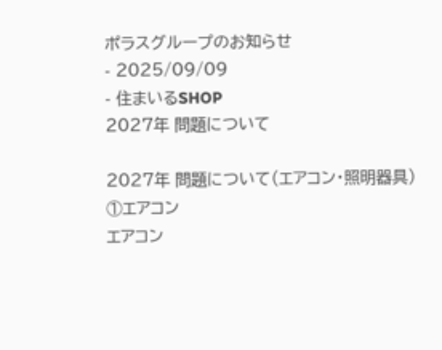ポラスグループのお知らせ
- 2025/09/09
- 住まいるSHOP
2027年 問題について

2027年 問題について(エアコン・照明器具)
①エアコン
エアコン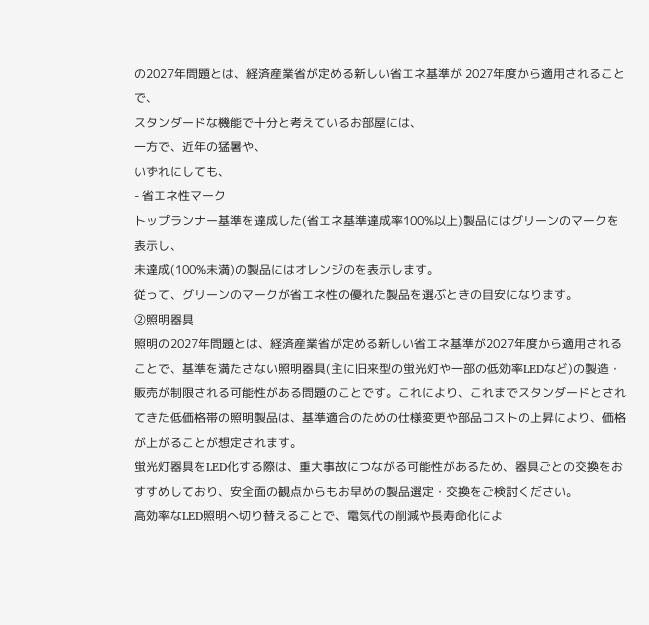の2027年問題とは、経済産業省が定める新しい省エネ基準が 2027年度から適用されることで、
スタンダードな機能で十分と考えているお部屋には、
一方で、近年の猛暑や、
いずれにしても、
- 省エネ性マーク
トップランナー基準を達成した(省エネ基準達成率100%以上)製品にはグリーンのマークを表示し、
未達成(100%未満)の製品にはオレンジのを表示します。
従って、グリーンのマークが省エネ性の優れた製品を選ぶときの目安になります。
②照明器具
照明の2027年問題とは、経済産業省が定める新しい省エネ基準が2027年度から適用されることで、基準を満たさない照明器具(主に旧来型の蛍光灯や一部の低効率LEDなど)の製造・販売が制限される可能性がある問題のことです。これにより、これまでスタンダードとされてきた低価格帯の照明製品は、基準適合のための仕様変更や部品コストの上昇により、価格が上がることが想定されます。
蛍光灯器具をLED化する際は、重大事故につながる可能性があるため、器具ごとの交換をおすすめしており、安全面の観点からもお早めの製品選定・交換をご検討ください。
高効率なLED照明へ切り替えることで、電気代の削減や長寿命化によ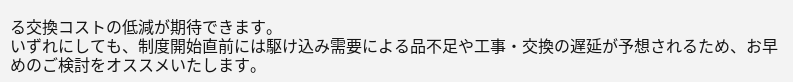る交換コストの低減が期待できます。
いずれにしても、制度開始直前には駆け込み需要による品不足や工事・交換の遅延が予想されるため、お早めのご検討をオススメいたします。